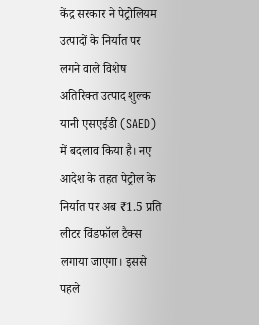केंद्र सरकार ने पेट्रोलियम उत्पादों के निर्यात पर लगने वाले विशेष अतिरिक्त उत्पाद शुल्क यानी एसएईडी (SAED) में बदलाव किया है। नए आदेश के तहत पेट्रोल के निर्यात पर अब ₹1.5 प्रति लीटर विंडफॉल टैक्स लगाया जाएगा। इससे पहले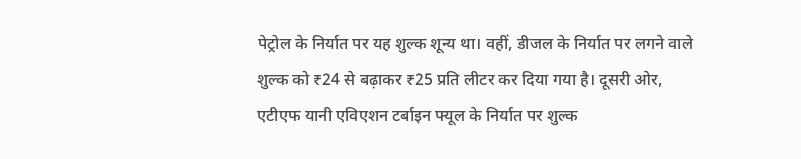पेट्रोल के निर्यात पर यह शुल्क शून्य था। वहीं, डीजल के निर्यात पर लगने वाले शुल्क को ₹24 से बढ़ाकर ₹25 प्रति लीटर कर दिया गया है। दूसरी ओर, एटीएफ यानी एविएशन टर्बाइन फ्यूल के निर्यात पर शुल्क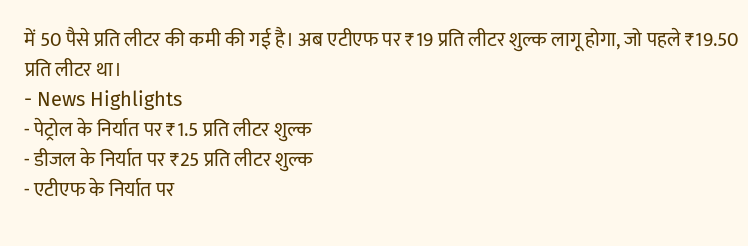में 50 पैसे प्रति लीटर की कमी की गई है। अब एटीएफ पर ₹19 प्रति लीटर शुल्क लागू होगा, जो पहले ₹19.50 प्रति लीटर था।
- News Highlights
- पेट्रोल के निर्यात पर ₹1.5 प्रति लीटर शुल्क
- डीजल के निर्यात पर ₹25 प्रति लीटर शुल्क
- एटीएफ के निर्यात पर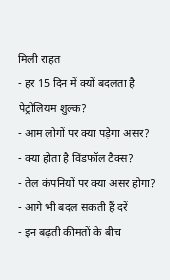मिली राहत
- हर 15 दिन में क्यों बदलता है पेट्रोलियम शुल्क?
- आम लोगों पर क्या पड़ेगा असर?
- क्या होता है विंडफॉल टैक्स?
- तेल कंपनियों पर क्या असर होगा?
- आगे भी बदल सकती हैं दरें
- इन बढ़ती कीमतों के बीच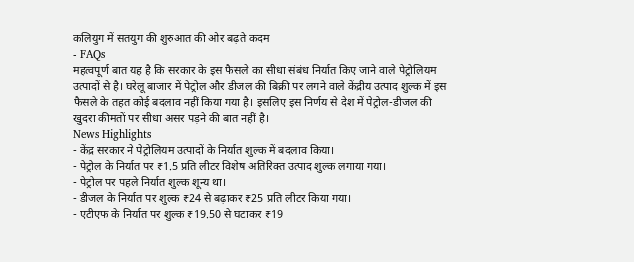कलियुग में सतयुग की शुरुआत की ओर बढ़ते कदम
- FAQs
महत्वपूर्ण बात यह है कि सरकार के इस फैसले का सीधा संबंध निर्यात किए जाने वाले पेट्रोलियम उत्पादों से है। घरेलू बाजार में पेट्रोल और डीजल की बिक्री पर लगने वाले केंद्रीय उत्पाद शुल्क में इस फैसले के तहत कोई बदलाव नहीं किया गया है। इसलिए इस निर्णय से देश में पेट्रोल-डीजल की खुदरा कीमतों पर सीधा असर पड़ने की बात नहीं है।
News Highlights
- केंद्र सरकार ने पेट्रोलियम उत्पादों के निर्यात शुल्क में बदलाव किया।
- पेट्रोल के निर्यात पर ₹1.5 प्रति लीटर विशेष अतिरिक्त उत्पाद शुल्क लगाया गया।
- पेट्रोल पर पहले निर्यात शुल्क शून्य था।
- डीजल के निर्यात पर शुल्क ₹24 से बढ़ाकर ₹25 प्रति लीटर किया गया।
- एटीएफ के निर्यात पर शुल्क ₹19.50 से घटाकर ₹19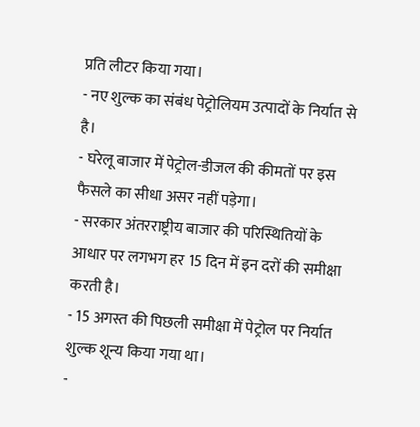प्रति लीटर किया गया।
- नए शुल्क का संबंध पेट्रोलियम उत्पादों के निर्यात से है।
- घरेलू बाजार में पेट्रोल-डीजल की कीमतों पर इस फैसले का सीधा असर नहीं पड़ेगा।
- सरकार अंतरराष्ट्रीय बाजार की परिस्थितियों के आधार पर लगभग हर 15 दिन में इन दरों की समीक्षा करती है।
- 15 अगस्त की पिछली समीक्षा में पेट्रोल पर निर्यात शुल्क शून्य किया गया था।
-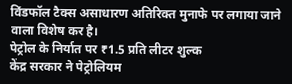विंडफॉल टैक्स असाधारण अतिरिक्त मुनाफे पर लगाया जाने वाला विशेष कर है।
पेट्रोल के निर्यात पर ₹1.5 प्रति लीटर शुल्क
केंद्र सरकार ने पेट्रोलियम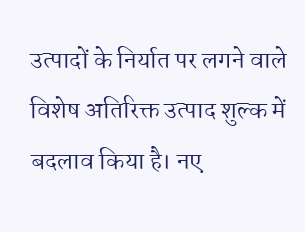उत्पादों के निर्यात पर लगने वाले विशेष अतिरिक्त उत्पाद शुल्क में बदलाव किया है। नए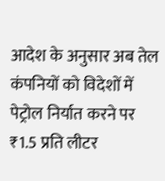आदेश के अनुसार अब तेल कंपनियों को विदेशों में पेट्रोल निर्यात करने पर ₹1.5 प्रति लीटर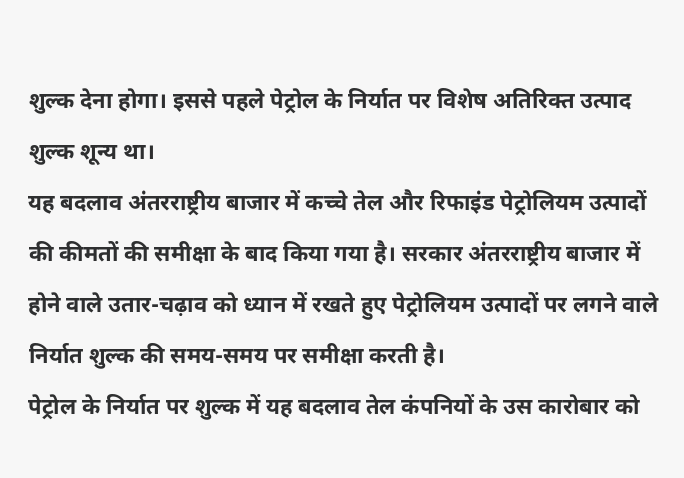शुल्क देना होगा। इससे पहले पेट्रोल के निर्यात पर विशेष अतिरिक्त उत्पाद शुल्क शून्य था।
यह बदलाव अंतरराष्ट्रीय बाजार में कच्चे तेल और रिफाइंड पेट्रोलियम उत्पादों की कीमतों की समीक्षा के बाद किया गया है। सरकार अंतरराष्ट्रीय बाजार में होने वाले उतार-चढ़ाव को ध्यान में रखते हुए पेट्रोलियम उत्पादों पर लगने वाले निर्यात शुल्क की समय-समय पर समीक्षा करती है।
पेट्रोल के निर्यात पर शुल्क में यह बदलाव तेल कंपनियों के उस कारोबार को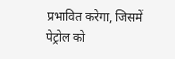प्रभावित करेगा, जिसमें पेट्रोल को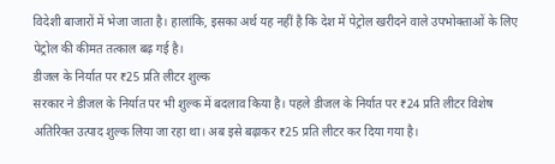विदेशी बाजारों में भेजा जाता है। हालांकि, इसका अर्थ यह नहीं है कि देश में पेट्रोल खरीदने वाले उपभोक्ताओं के लिए पेट्रोल की कीमत तत्काल बढ़ गई है।
डीजल के निर्यात पर ₹25 प्रति लीटर शुल्क
सरकार ने डीजल के निर्यात पर भी शुल्क में बदलाव किया है। पहले डीजल के निर्यात पर ₹24 प्रति लीटर विशेष अतिरिक्त उत्पाद शुल्क लिया जा रहा था। अब इसे बढ़ाकर ₹25 प्रति लीटर कर दिया गया है।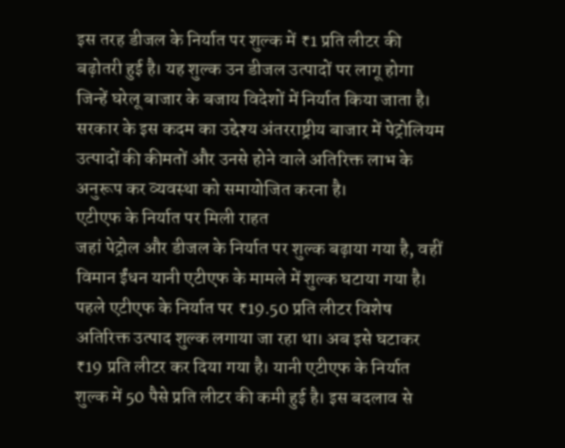इस तरह डीजल के निर्यात पर शुल्क में ₹1 प्रति लीटर की बढ़ोतरी हुई है। यह शुल्क उन डीजल उत्पादों पर लागू होगा जिन्हें घरेलू बाजार के बजाय विदेशों में निर्यात किया जाता है। सरकार के इस कदम का उद्देश्य अंतरराष्ट्रीय बाजार में पेट्रोलियम उत्पादों की कीमतों और उनसे होने वाले अतिरिक्त लाभ के अनुरूप कर व्यवस्था को समायोजित करना है।
एटीएफ के निर्यात पर मिली राहत
जहां पेट्रोल और डीजल के निर्यात पर शुल्क बढ़ाया गया है, वहीं विमान ईंधन यानी एटीएफ के मामले में शुल्क घटाया गया है। पहले एटीएफ के निर्यात पर ₹19.50 प्रति लीटर विशेष अतिरिक्त उत्पाद शुल्क लगाया जा रहा था। अब इसे घटाकर ₹19 प्रति लीटर कर दिया गया है। यानी एटीएफ के निर्यात शुल्क में 50 पैसे प्रति लीटर की कमी हुई है। इस बदलाव से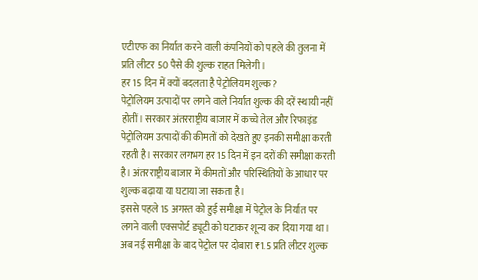एटीएफ का निर्यात करने वाली कंपनियों को पहले की तुलना में प्रति लीटर 50 पैसे की शुल्क राहत मिलेगी।
हर 15 दिन में क्यों बदलता है पेट्रोलियम शुल्क?
पेट्रोलियम उत्पादों पर लगने वाले निर्यात शुल्क की दरें स्थायी नहीं होतीं। सरकार अंतरराष्ट्रीय बाजार में कच्चे तेल और रिफाइंड पेट्रोलियम उत्पादों की कीमतों को देखते हुए इनकी समीक्षा करती रहती है। सरकार लगभग हर 15 दिन में इन दरों की समीक्षा करती है। अंतरराष्ट्रीय बाजार में कीमतों और परिस्थितियों के आधार पर शुल्क बढ़ाया या घटाया जा सकता है।
इससे पहले 15 अगस्त को हुई समीक्षा में पेट्रोल के निर्यात पर लगने वाली एक्सपोर्ट ड्यूटी को घटाकर शून्य कर दिया गया था। अब नई समीक्षा के बाद पेट्रोल पर दोबारा ₹1.5 प्रति लीटर शुल्क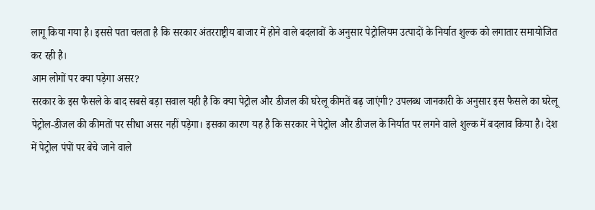लागू किया गया है। इससे पता चलता है कि सरकार अंतरराष्ट्रीय बाजार में होने वाले बदलावों के अनुसार पेट्रोलियम उत्पादों के निर्यात शुल्क को लगातार समायोजित कर रही है।
आम लोगों पर क्या पड़ेगा असर?
सरकार के इस फैसले के बाद सबसे बड़ा सवाल यही है कि क्या पेट्रोल और डीजल की घरेलू कीमतें बढ़ जाएंगी? उपलब्ध जानकारी के अनुसार इस फैसले का घरेलू पेट्रोल-डीजल की कीमतों पर सीधा असर नहीं पड़ेगा। इसका कारण यह है कि सरकार ने पेट्रोल और डीजल के निर्यात पर लगने वाले शुल्क में बदलाव किया है। देश में पेट्रोल पंपों पर बेचे जाने वाले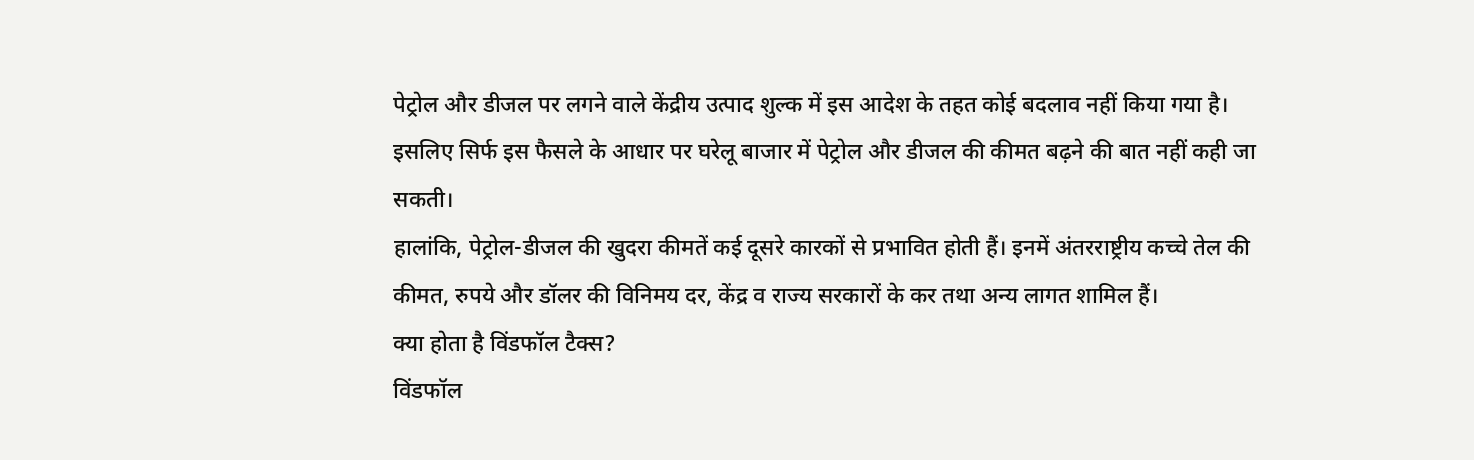पेट्रोल और डीजल पर लगने वाले केंद्रीय उत्पाद शुल्क में इस आदेश के तहत कोई बदलाव नहीं किया गया है।
इसलिए सिर्फ इस फैसले के आधार पर घरेलू बाजार में पेट्रोल और डीजल की कीमत बढ़ने की बात नहीं कही जा सकती।
हालांकि, पेट्रोल-डीजल की खुदरा कीमतें कई दूसरे कारकों से प्रभावित होती हैं। इनमें अंतरराष्ट्रीय कच्चे तेल की कीमत, रुपये और डॉलर की विनिमय दर, केंद्र व राज्य सरकारों के कर तथा अन्य लागत शामिल हैं।
क्या होता है विंडफॉल टैक्स?
विंडफॉल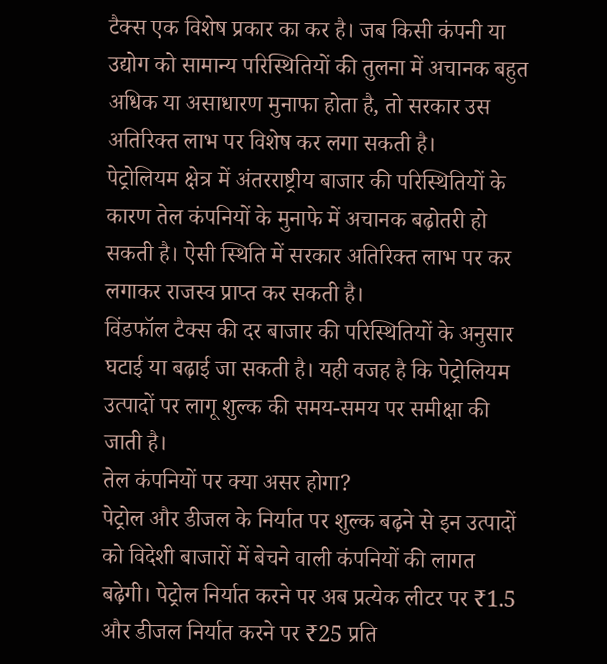टैक्स एक विशेष प्रकार का कर है। जब किसी कंपनी या उद्योग को सामान्य परिस्थितियों की तुलना में अचानक बहुत अधिक या असाधारण मुनाफा होता है, तो सरकार उस अतिरिक्त लाभ पर विशेष कर लगा सकती है।
पेट्रोलियम क्षेत्र में अंतरराष्ट्रीय बाजार की परिस्थितियों के कारण तेल कंपनियों के मुनाफे में अचानक बढ़ोतरी हो सकती है। ऐसी स्थिति में सरकार अतिरिक्त लाभ पर कर लगाकर राजस्व प्राप्त कर सकती है।
विंडफॉल टैक्स की दर बाजार की परिस्थितियों के अनुसार घटाई या बढ़ाई जा सकती है। यही वजह है कि पेट्रोलियम उत्पादों पर लागू शुल्क की समय-समय पर समीक्षा की जाती है।
तेल कंपनियों पर क्या असर होगा?
पेट्रोल और डीजल के निर्यात पर शुल्क बढ़ने से इन उत्पादों को विदेशी बाजारों में बेचने वाली कंपनियों की लागत बढ़ेगी। पेट्रोल निर्यात करने पर अब प्रत्येक लीटर पर ₹1.5 और डीजल निर्यात करने पर ₹25 प्रति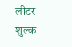लीटर शुल्क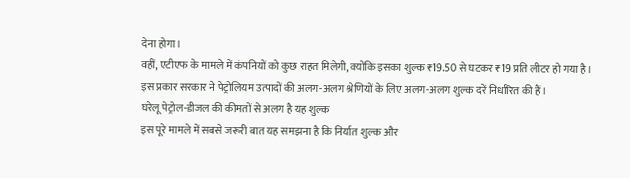देना होगा।
वहीं, एटीएफ के मामले में कंपनियों को कुछ राहत मिलेगी, क्योंकि इसका शुल्क ₹19.50 से घटकर ₹19 प्रति लीटर हो गया है।
इस प्रकार सरकार ने पेट्रोलियम उत्पादों की अलग-अलग श्रेणियों के लिए अलग-अलग शुल्क दरें निर्धारित की हैं।
घरेलू पेट्रोल-डीजल की कीमतों से अलग है यह शुल्क
इस पूरे मामले में सबसे जरूरी बात यह समझना है कि निर्यात शुल्क और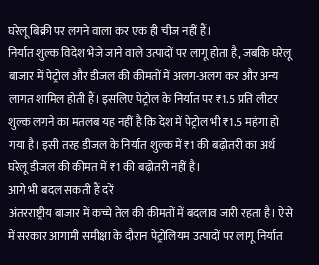घरेलू बिक्री पर लगने वाला कर एक ही चीज नहीं हैं।
निर्यात शुल्क विदेश भेजे जाने वाले उत्पादों पर लागू होता है, जबकि घरेलू बाजार में पेट्रोल और डीजल की कीमतों में अलग-अलग कर और अन्य लागत शामिल होती हैं। इसलिए पेट्रोल के निर्यात पर ₹1.5 प्रति लीटर शुल्क लगने का मतलब यह नहीं है कि देश में पेट्रोल भी ₹1.5 महंगा हो गया है। इसी तरह डीजल के निर्यात शुल्क में ₹1 की बढ़ोतरी का अर्थ घरेलू डीजल की कीमत में ₹1 की बढ़ोतरी नहीं है।
आगे भी बदल सकती हैं दरें
अंतरराष्ट्रीय बाजार में कच्चे तेल की कीमतों में बदलाव जारी रहता है। ऐसे में सरकार आगामी समीक्षा के दौरान पेट्रोलियम उत्पादों पर लागू निर्यात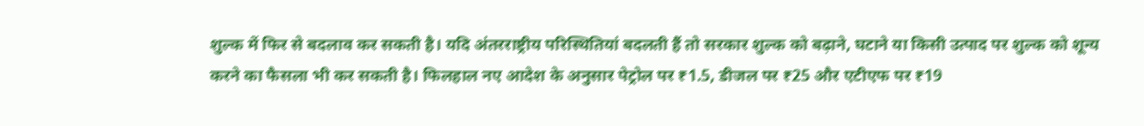शुल्क में फिर से बदलाव कर सकती है। यदि अंतरराष्ट्रीय परिस्थितियां बदलती हैं तो सरकार शुल्क को बढ़ाने, घटाने या किसी उत्पाद पर शुल्क को शून्य करने का फैसला भी कर सकती है। फिलहाल नए आदेश के अनुसार पेट्रोल पर ₹1.5, डीजल पर ₹25 और एटीएफ पर ₹19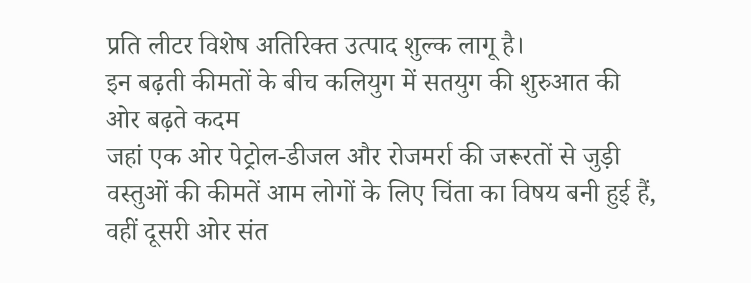प्रति लीटर विशेष अतिरिक्त उत्पाद शुल्क लागू है।
इन बढ़ती कीमतों के बीच कलियुग में सतयुग की शुरुआत की ओर बढ़ते कदम
जहां एक ओर पेट्रोल-डीजल और रोजमर्रा की जरूरतों से जुड़ी वस्तुओं की कीमतें आम लोगों के लिए चिंता का विषय बनी हुई हैं, वहीं दूसरी ओर संत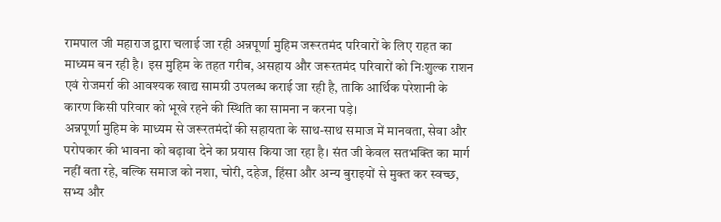रामपाल जी महाराज द्वारा चलाई जा रही अन्नपूर्णा मुहिम जरूरतमंद परिवारों के लिए राहत का माध्यम बन रही है। इस मुहिम के तहत गरीब, असहाय और जरूरतमंद परिवारों को निःशुल्क राशन एवं रोजमर्रा की आवश्यक खाद्य सामग्री उपलब्ध कराई जा रही है, ताकि आर्थिक परेशानी के कारण किसी परिवार को भूखे रहने की स्थिति का सामना न करना पड़े।
अन्नपूर्णा मुहिम के माध्यम से जरूरतमंदों की सहायता के साथ-साथ समाज में मानवता, सेवा और परोपकार की भावना को बढ़ावा देने का प्रयास किया जा रहा है। संत जी केवल सतभक्ति का मार्ग नहीं बता रहे, बल्कि समाज को नशा, चोरी, दहेज, हिंसा और अन्य बुराइयों से मुक्त कर स्वच्छ, सभ्य और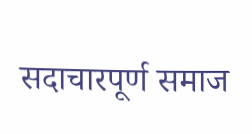सदाचारपूर्ण समाज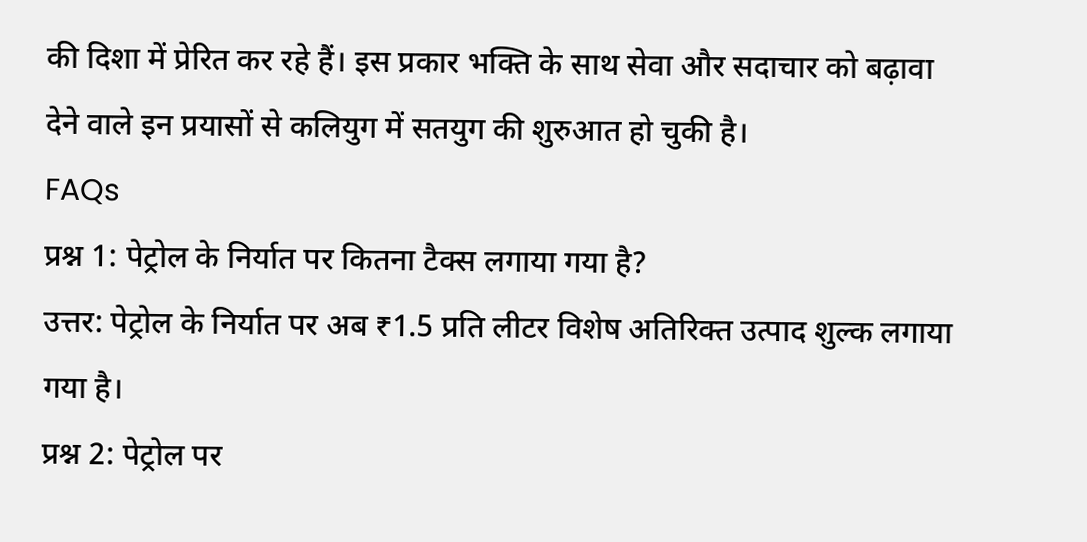की दिशा में प्रेरित कर रहे हैं। इस प्रकार भक्ति के साथ सेवा और सदाचार को बढ़ावा देने वाले इन प्रयासों से कलियुग में सतयुग की शुरुआत हो चुकी है।
FAQs
प्रश्न 1: पेट्रोल के निर्यात पर कितना टैक्स लगाया गया है?
उत्तर: पेट्रोल के निर्यात पर अब ₹1.5 प्रति लीटर विशेष अतिरिक्त उत्पाद शुल्क लगाया गया है।
प्रश्न 2: पेट्रोल पर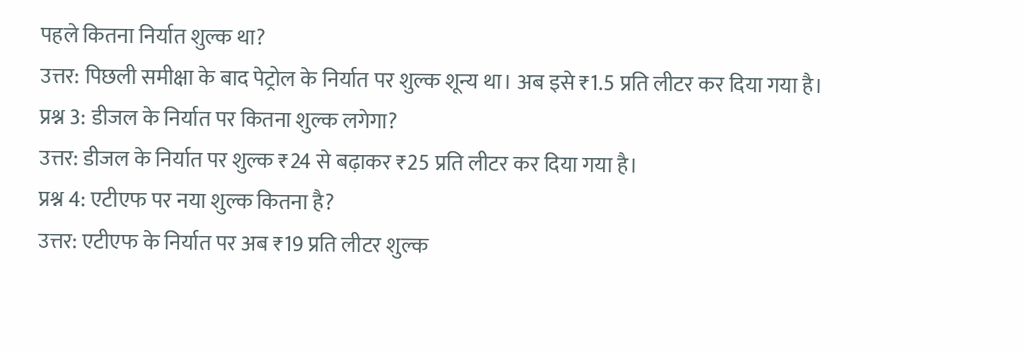पहले कितना निर्यात शुल्क था?
उत्तर: पिछली समीक्षा के बाद पेट्रोल के निर्यात पर शुल्क शून्य था। अब इसे ₹1.5 प्रति लीटर कर दिया गया है।
प्रश्न 3: डीजल के निर्यात पर कितना शुल्क लगेगा?
उत्तर: डीजल के निर्यात पर शुल्क ₹24 से बढ़ाकर ₹25 प्रति लीटर कर दिया गया है।
प्रश्न 4: एटीएफ पर नया शुल्क कितना है?
उत्तर: एटीएफ के निर्यात पर अब ₹19 प्रति लीटर शुल्क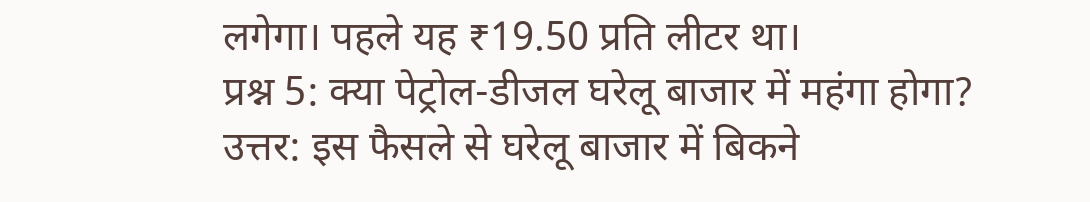लगेगा। पहले यह ₹19.50 प्रति लीटर था।
प्रश्न 5: क्या पेट्रोल-डीजल घरेलू बाजार में महंगा होगा?
उत्तर: इस फैसले से घरेलू बाजार में बिकने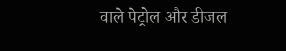वाले पेट्रोल और डीजल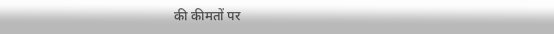की कीमतों पर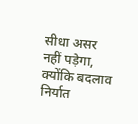सीधा असर नहीं पड़ेगा, क्योंकि बदलाव निर्यात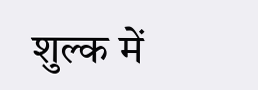शुल्क में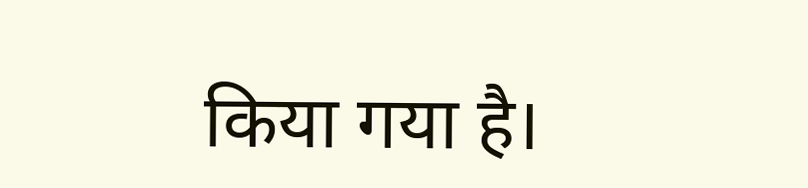किया गया है।